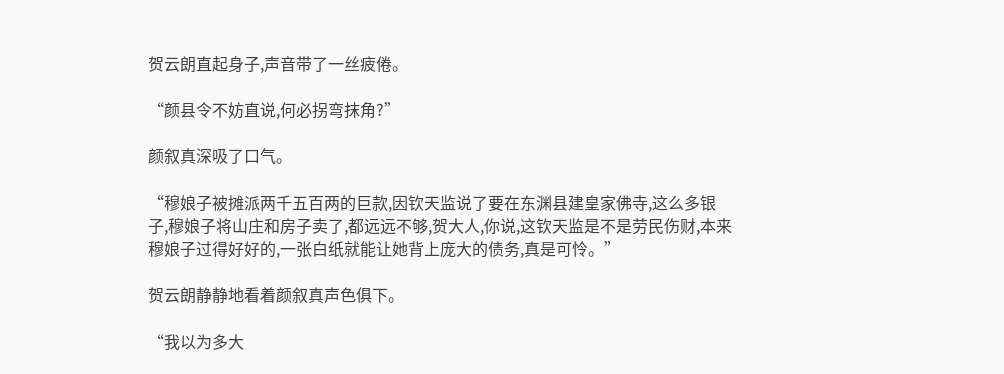贺云朗直起身子,声音带了一丝疲倦。

“颜县令不妨直说,何必拐弯抹角?”

颜叙真深吸了口气。

“穆娘子被摊派两千五百两的巨款,因钦天监说了要在东渊县建皇家佛寺,这么多银子,穆娘子将山庄和房子卖了,都远远不够,贺大人,你说,这钦天监是不是劳民伤财,本来穆娘子过得好好的,一张白纸就能让她背上庞大的债务,真是可怜。”

贺云朗静静地看着颜叙真声色俱下。

“我以为多大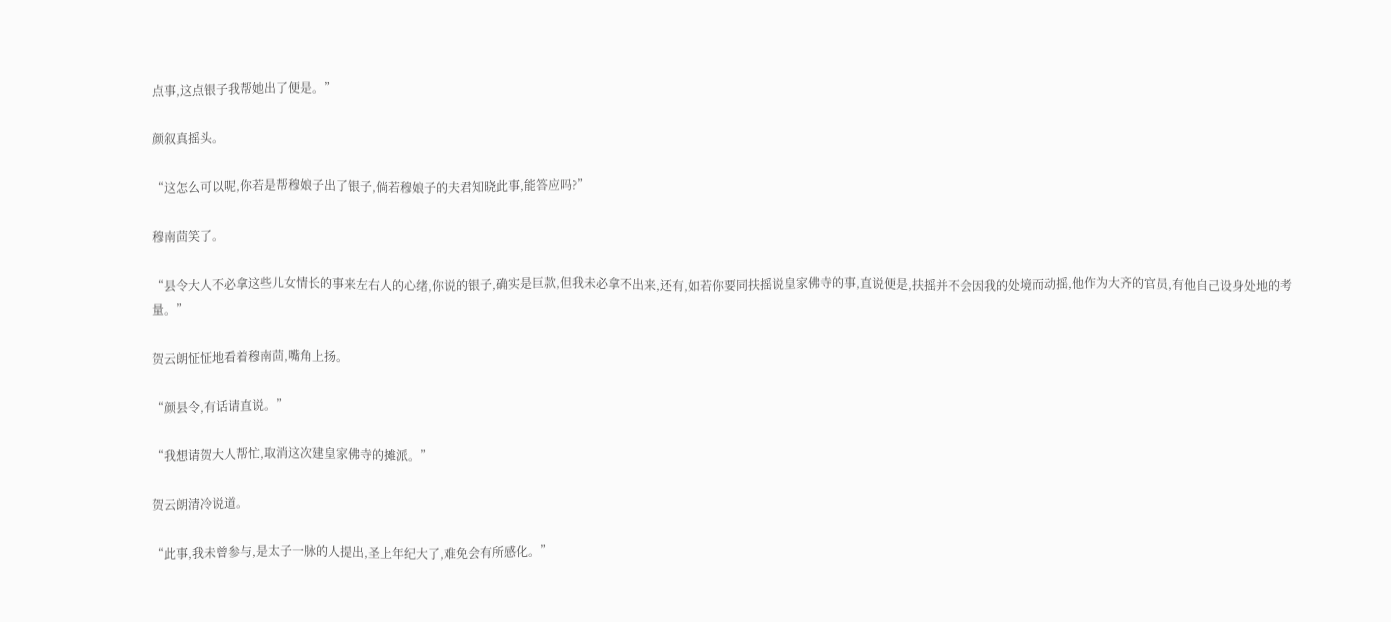点事,这点银子我帮她出了便是。”

颜叙真摇头。

“这怎么可以呢,你若是帮穆娘子出了银子,倘若穆娘子的夫君知晓此事,能答应吗?”

穆南茴笑了。

“县令大人不必拿这些儿女情长的事来左右人的心绪,你说的银子,确实是巨款,但我未必拿不出来,还有,如若你要同扶摇说皇家佛寺的事,直说便是,扶摇并不会因我的处境而动摇,他作为大齐的官员,有他自己设身处地的考量。”

贺云朗怔怔地看着穆南茴,嘴角上扬。

“颜县令,有话请直说。”

“我想请贺大人帮忙,取消这次建皇家佛寺的摊派。”

贺云朗清冷说道。

“此事,我未曾参与,是太子一脉的人提出,圣上年纪大了,难免会有所感化。”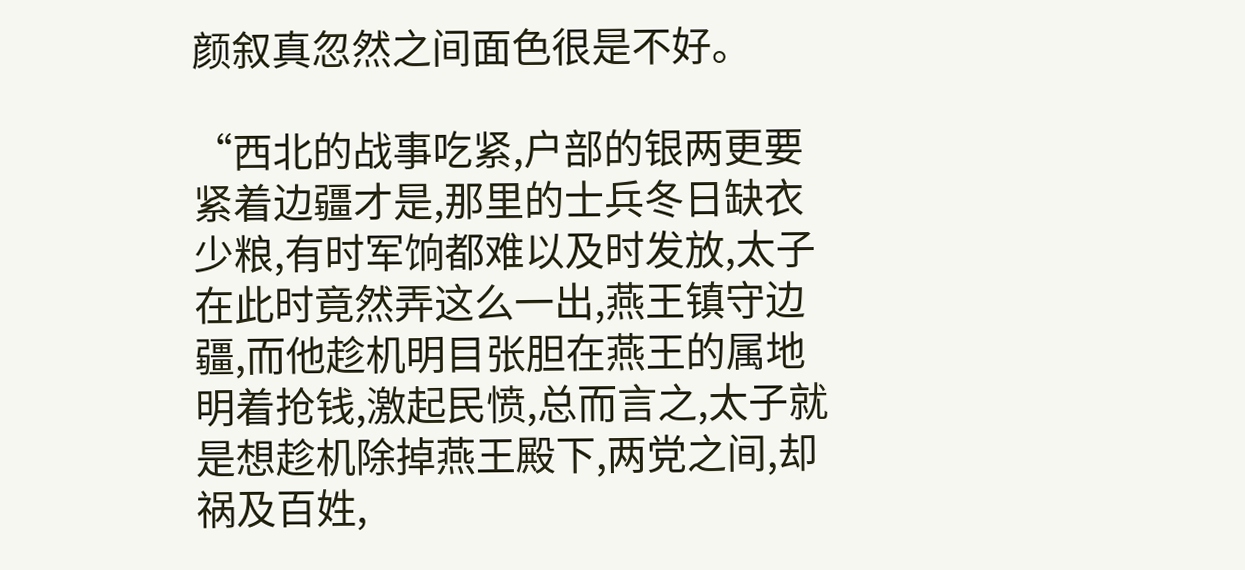颜叙真忽然之间面色很是不好。

“西北的战事吃紧,户部的银两更要紧着边疆才是,那里的士兵冬日缺衣少粮,有时军饷都难以及时发放,太子在此时竟然弄这么一出,燕王镇守边疆,而他趁机明目张胆在燕王的属地明着抢钱,激起民愤,总而言之,太子就是想趁机除掉燕王殿下,两党之间,却祸及百姓,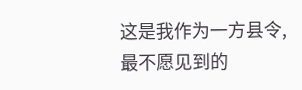这是我作为一方县令,最不愿见到的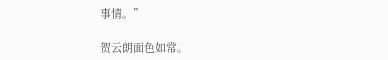事情。”

贺云朗面色如常。